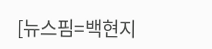[뉴스핌=백현지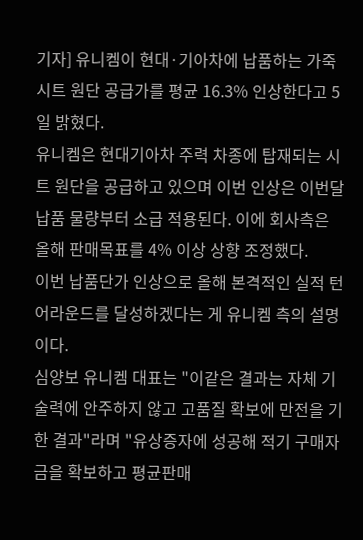기자] 유니켐이 현대·기아차에 납품하는 가죽시트 원단 공급가를 평균 16.3% 인상한다고 5일 밝혔다.
유니켐은 현대기아차 주력 차종에 탑재되는 시트 원단을 공급하고 있으며 이번 인상은 이번달 납품 물량부터 소급 적용된다. 이에 회사측은 올해 판매목표를 4% 이상 상향 조정했다.
이번 납품단가 인상으로 올해 본격적인 실적 턴어라운드를 달성하겠다는 게 유니켐 측의 설명이다.
심양보 유니켐 대표는 "이같은 결과는 자체 기술력에 안주하지 않고 고품질 확보에 만전을 기한 결과"라며 "유상증자에 성공해 적기 구매자금을 확보하고 평균판매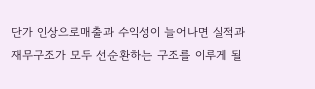단가 인상으로매출과 수익성이 늘어나면 실적과 재무구조가 모두 선순환하는 구조를 이루게 될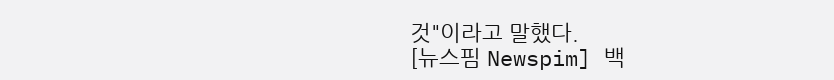것"이라고 말했다.
[뉴스핌 Newspim] 백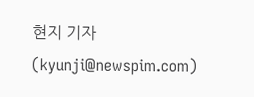현지 기자 (kyunji@newspim.com)